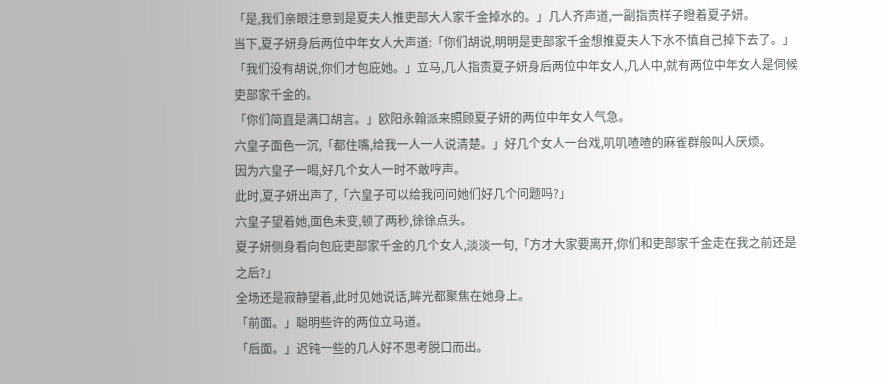「是,我们亲眼注意到是夏夫人推吏部大人家千金掉水的。」几人齐声道,一副指责样子瞪着夏子妍。
当下,夏子妍身后两位中年女人大声道:「你们胡说,明明是吏部家千金想推夏夫人下水不慎自己掉下去了。」
「我们没有胡说,你们才包庇她。」立马,几人指责夏子妍身后两位中年女人,几人中,就有两位中年女人是伺候吏部家千金的。
「你们简直是满口胡言。」欧阳永翰派来照顾夏子妍的两位中年女人气急。
六皇子面色一沉,「都住嘴,给我一人一人说清楚。」好几个女人一台戏,叽叽喳喳的麻雀群般叫人厌烦。
因为六皇子一喝,好几个女人一时不敢哼声。
此时,夏子妍出声了,「六皇子可以给我问问她们好几个问题吗?」
六皇子望着她,面色未变,顿了两秒,徐徐点头。
夏子妍侧身看向包庇吏部家千金的几个女人,淡淡一句,「方才大家要离开,你们和吏部家千金走在我之前还是之后?」
全场还是寂静望着,此时见她说话,眸光都聚焦在她身上。
「前面。」聪明些许的两位立马道。
「后面。」迟钝一些的几人好不思考脱口而出。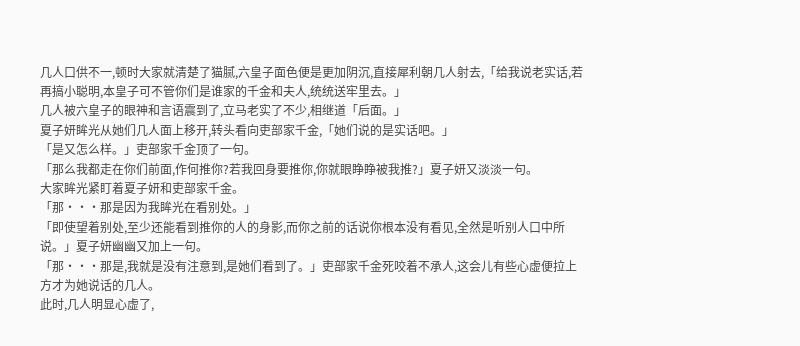几人口供不一,顿时大家就清楚了猫腻,六皇子面色便是更加阴沉,直接犀利朝几人射去,「给我说老实话,若再搞小聪明,本皇子可不管你们是谁家的千金和夫人,统统送牢里去。」
几人被六皇子的眼神和言语震到了,立马老实了不少,相继道「后面。」
夏子妍眸光从她们几人面上移开,转头看向吏部家千金,「她们说的是实话吧。」
「是又怎么样。」吏部家千金顶了一句。
「那么我都走在你们前面,作何推你?若我回身要推你,你就眼睁睁被我推?」夏子妍又淡淡一句。
大家眸光紧盯着夏子妍和吏部家千金。
「那···那是因为我眸光在看别处。」
「即使望着别处,至少还能看到推你的人的身影,而你之前的话说你根本没有看见,全然是听别人口中所说。」夏子妍幽幽又加上一句。
「那···那是,我就是没有注意到,是她们看到了。」吏部家千金死咬着不承人,这会儿有些心虚便拉上方才为她说话的几人。
此时,几人明显心虚了,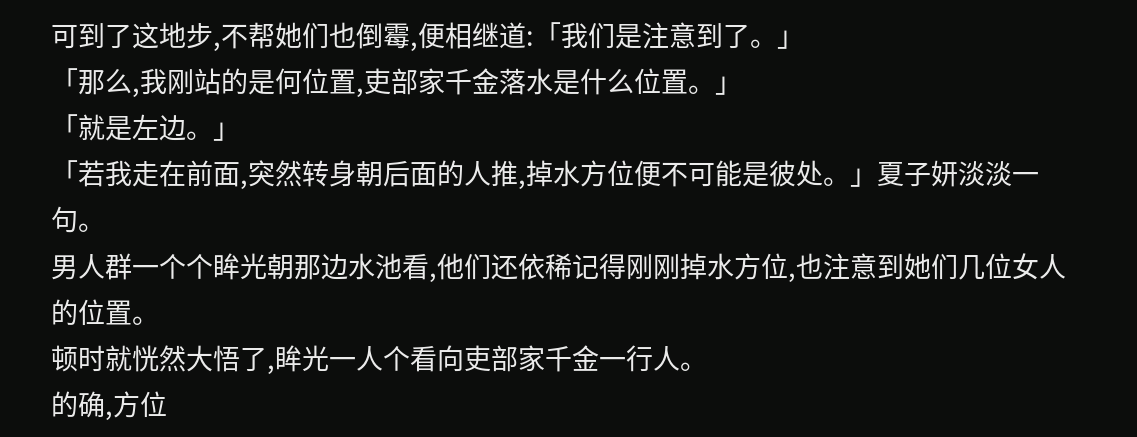可到了这地步,不帮她们也倒霉,便相继道:「我们是注意到了。」
「那么,我刚站的是何位置,吏部家千金落水是什么位置。」
「就是左边。」
「若我走在前面,突然转身朝后面的人推,掉水方位便不可能是彼处。」夏子妍淡淡一句。
男人群一个个眸光朝那边水池看,他们还依稀记得刚刚掉水方位,也注意到她们几位女人的位置。
顿时就恍然大悟了,眸光一人个看向吏部家千金一行人。
的确,方位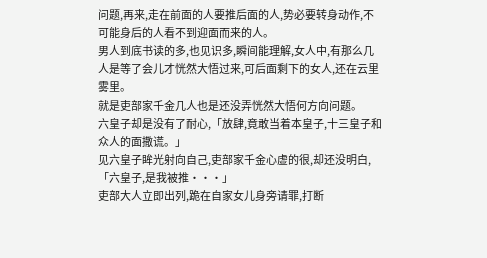问题,再来,走在前面的人要推后面的人,势必要转身动作,不可能身后的人看不到迎面而来的人。
男人到底书读的多,也见识多,瞬间能理解,女人中,有那么几人是等了会儿才恍然大悟过来,可后面剩下的女人,还在云里雾里。
就是吏部家千金几人也是还没弄恍然大悟何方向问题。
六皇子却是没有了耐心,「放肆,竟敢当着本皇子,十三皇子和众人的面撒谎。」
见六皇子眸光射向自己,吏部家千金心虚的很,却还没明白,「六皇子,是我被推···」
吏部大人立即出列,跪在自家女儿身旁请罪,打断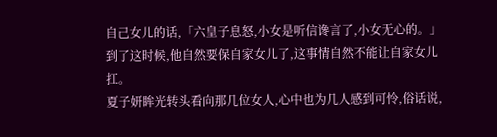自己女儿的话,「六皇子息怒,小女是听信谗言了,小女无心的。」
到了这时候,他自然要保自家女儿了,这事情自然不能让自家女儿扛。
夏子妍眸光转头看向那几位女人,心中也为几人感到可怜,俗话说,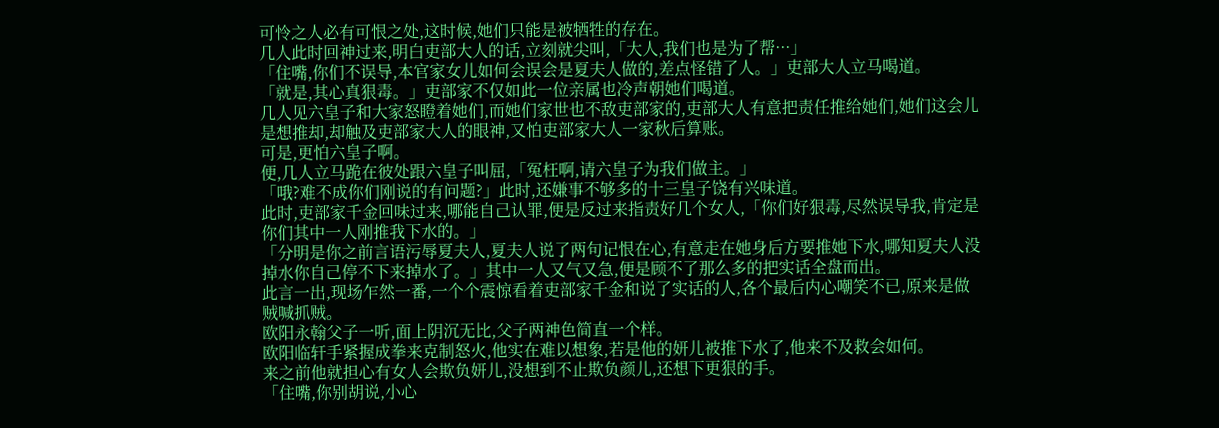可怜之人必有可恨之处,这时候,她们只能是被牺牲的存在。
几人此时回神过来,明白吏部大人的话,立刻就尖叫,「大人,我们也是为了帮···」
「住嘴,你们不误导,本官家女儿如何会误会是夏夫人做的,差点怪错了人。」吏部大人立马喝道。
「就是,其心真狠毒。」吏部家不仅如此一位亲属也冷声朝她们喝道。
几人见六皇子和大家怒瞪着她们,而她们家世也不敌吏部家的,吏部大人有意把责任推给她们,她们这会儿是想推却,却触及吏部家大人的眼神,又怕吏部家大人一家秋后算账。
可是,更怕六皇子啊。
便,几人立马跪在彼处跟六皇子叫屈,「冤枉啊,请六皇子为我们做主。」
「哦?难不成你们刚说的有问题?」此时,还嫌事不够多的十三皇子饶有兴味道。
此时,吏部家千金回味过来,哪能自己认罪,便是反过来指责好几个女人,「你们好狠毒,尽然误导我,肯定是你们其中一人刚推我下水的。」
「分明是你之前言语污辱夏夫人,夏夫人说了两句记恨在心,有意走在她身后方要推她下水,哪知夏夫人没掉水你自己停不下来掉水了。」其中一人又气又急,便是顾不了那么多的把实话全盘而出。
此言一出,现场乍然一番,一个个震惊看着吏部家千金和说了实话的人,各个最后内心嘲笑不已,原来是做贼喊抓贼。
欧阳永翰父子一听,面上阴沉无比,父子两神色简直一个样。
欧阳临轩手紧握成拳来克制怒火,他实在难以想象,若是他的妍儿被推下水了,他来不及救会如何。
来之前他就担心有女人会欺负妍儿,没想到不止欺负颜儿,还想下更狠的手。
「住嘴,你别胡说,小心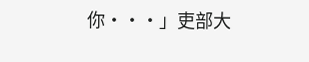你···」吏部大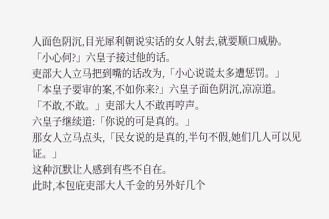人面色阴沉,目光犀利朝说实话的女人射去,就要顺口威胁。
「小心何?」六皇子接过他的话。
吏部大人立马把到嘴的话改为,「小心说谎太多遭惩罚。」
「本皇子要审的案,不如你来?」六皇子面色阴沉,凉凉道。
「不敢,不敢。」吏部大人不敢再哼声。
六皇子继续道:「你说的可是真的。」
那女人立马点头,「民女说的是真的,半句不假,她们几人可以见证。」
这种沉默让人感到有些不自在。
此时,本包庇吏部大人千金的另外好几个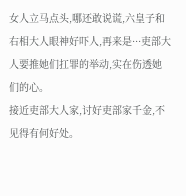女人立马点头,哪还敢说谎,六皇子和右相大人眼神好吓人,再来是···吏部大人要推她们扛罪的举动,实在伤透她们的心。
接近吏部大人家,讨好吏部家千金,不见得有何好处。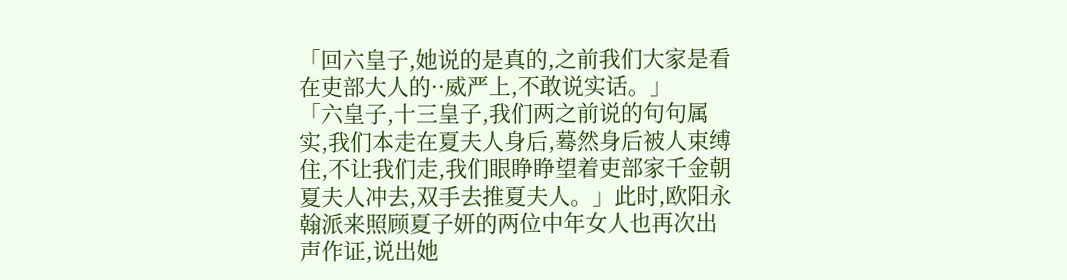「回六皇子,她说的是真的,之前我们大家是看在吏部大人的··威严上,不敢说实话。」
「六皇子,十三皇子,我们两之前说的句句属实,我们本走在夏夫人身后,蓦然身后被人束缚住,不让我们走,我们眼睁睁望着吏部家千金朝夏夫人冲去,双手去推夏夫人。」此时,欧阳永翰派来照顾夏子妍的两位中年女人也再次出声作证,说出她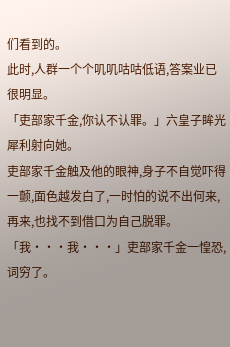们看到的。
此时,人群一个个叽叽咕咕低语,答案业已很明显。
「吏部家千金,你认不认罪。」六皇子眸光犀利射向她。
吏部家千金触及他的眼神,身子不自觉吓得一颤,面色越发白了,一时怕的说不出何来,再来,也找不到借口为自己脱罪。
「我···我···」吏部家千金一惶恐,词穷了。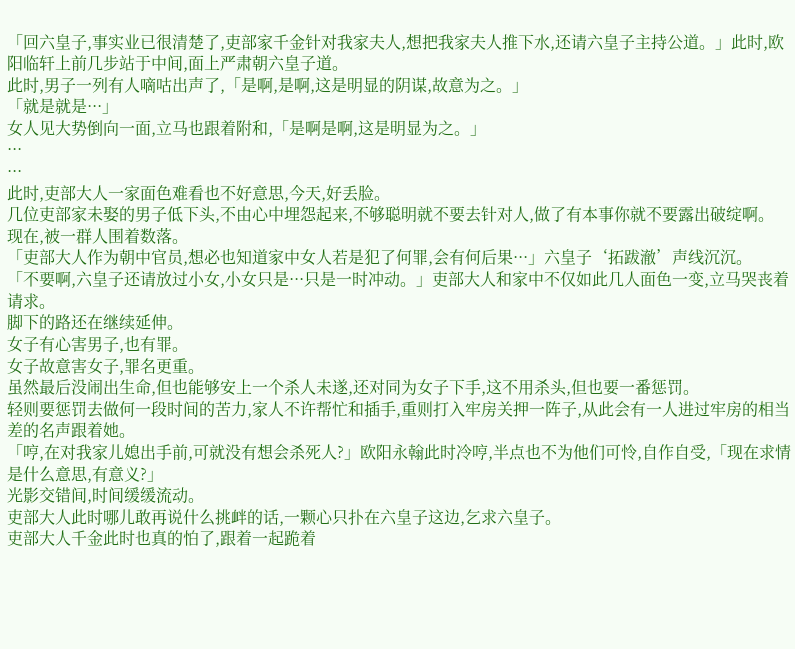「回六皇子,事实业已很清楚了,吏部家千金针对我家夫人,想把我家夫人推下水,还请六皇子主持公道。」此时,欧阳临轩上前几步站于中间,面上严肃朝六皇子道。
此时,男子一列有人嘀咕出声了,「是啊,是啊,这是明显的阴谋,故意为之。」
「就是就是···」
女人见大势倒向一面,立马也跟着附和,「是啊是啊,这是明显为之。」
···
···
此时,吏部大人一家面色难看也不好意思,今天,好丢脸。
几位吏部家未娶的男子低下头,不由心中埋怨起来,不够聪明就不要去针对人,做了有本事你就不要露出破绽啊。
现在,被一群人围着数落。
「吏部大人作为朝中官员,想必也知道家中女人若是犯了何罪,会有何后果···」六皇子‘拓跋澈’声线沉沉。
「不要啊,六皇子还请放过小女,小女只是···只是一时冲动。」吏部大人和家中不仅如此几人面色一变,立马哭丧着请求。
脚下的路还在继续延伸。
女子有心害男子,也有罪。
女子故意害女子,罪名更重。
虽然最后没闹出生命,但也能够安上一个杀人未遂,还对同为女子下手,这不用杀头,但也要一番惩罚。
轻则要惩罚去做何一段时间的苦力,家人不许帮忙和插手,重则打入牢房关押一阵子,从此会有一人进过牢房的相当差的名声跟着她。
「哼,在对我家儿媳出手前,可就没有想会杀死人?」欧阳永翰此时冷哼,半点也不为他们可怜,自作自受,「现在求情是什么意思,有意义?」
光影交错间,时间缓缓流动。
吏部大人此时哪儿敢再说什么挑衅的话,一颗心只扑在六皇子这边,乞求六皇子。
吏部大人千金此时也真的怕了,跟着一起跪着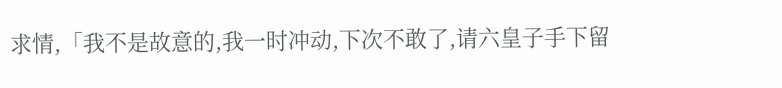求情,「我不是故意的,我一时冲动,下次不敢了,请六皇子手下留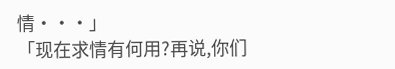情···」
「现在求情有何用?再说,你们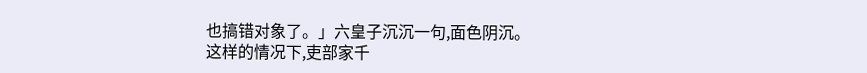也搞错对象了。」六皇子沉沉一句,面色阴沉。
这样的情况下,吏部家千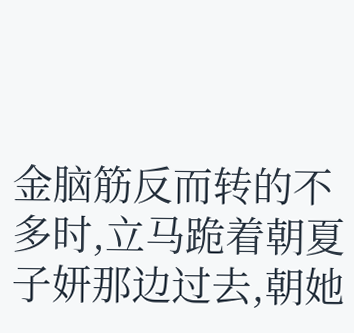金脑筋反而转的不多时,立马跪着朝夏子妍那边过去,朝她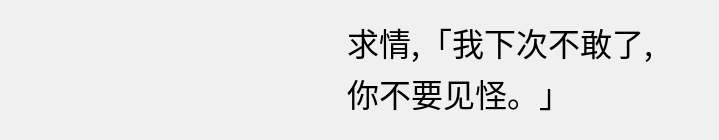求情,「我下次不敢了,你不要见怪。」